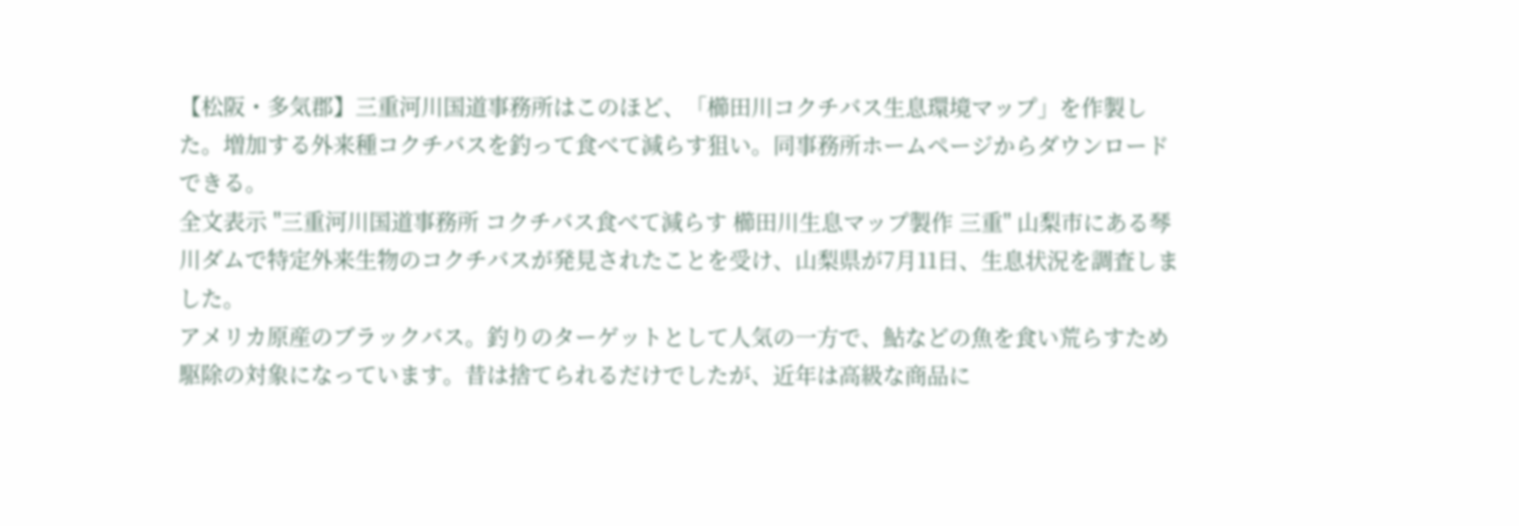【松阪・多気郡】三重河川国道事務所はこのほど、「櫛田川コクチバス生息環境マップ」を作製した。増加する外来種コクチバスを釣って食べて減らす狙い。同事務所ホームページからダウンロードできる。
全文表示 "三重河川国道事務所 コクチバス食べて減らす 櫛田川生息マップ製作 三重" 山梨市にある琴川ダムで特定外来生物のコクチバスが発見されたことを受け、山梨県が7月11日、生息状況を調査しました。
アメリカ原産のブラックバス。釣りのターゲットとして人気の一方で、鮎などの魚を食い荒らすため駆除の対象になっています。昔は捨てられるだけでしたが、近年は高級な商品に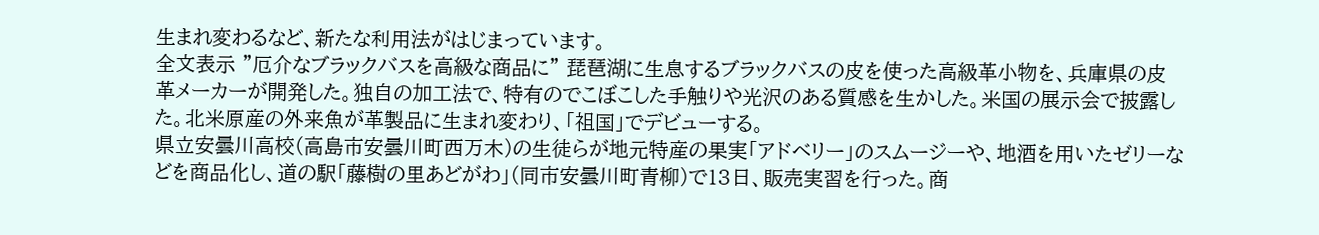生まれ変わるなど、新たな利用法がはじまっています。
全文表示 "厄介なブラックバスを高級な商品に" 琵琶湖に生息するブラックバスの皮を使った高級革小物を、兵庫県の皮革メーカーが開発した。独自の加工法で、特有のでこぼこした手触りや光沢のある質感を生かした。米国の展示会で披露した。北米原産の外来魚が革製品に生まれ変わり、「祖国」でデビューする。
県立安曇川高校(高島市安曇川町西万木)の生徒らが地元特産の果実「アドベリー」のスムージーや、地酒を用いたゼリーなどを商品化し、道の駅「藤樹の里あどがわ」(同市安曇川町青柳)で13日、販売実習を行った。商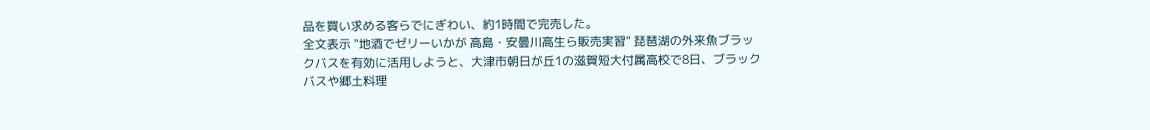品を買い求める客らでにぎわい、約1時間で完売した。
全文表示 "地酒でゼリーいかが 高島・安曇川高生ら販売実習" 琵琶湖の外来魚ブラックバスを有効に活用しようと、大津市朝日が丘1の滋賀短大付属高校で8日、ブラックバスや郷土料理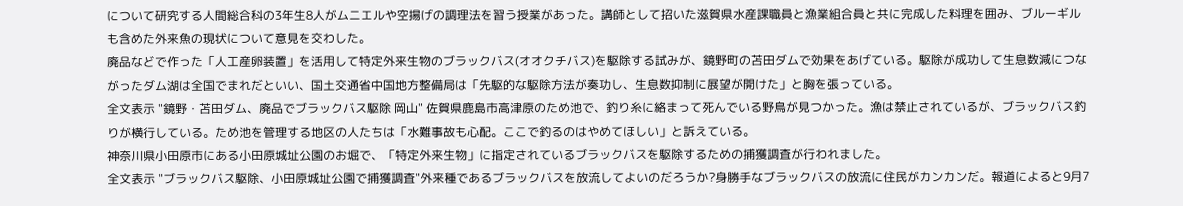について研究する人間総合科の3年生8人がムニエルや空揚げの調理法を習う授業があった。講師として招いた滋賀県水産課職員と漁業組合員と共に完成した料理を囲み、ブルーギルも含めた外来魚の現状について意見を交わした。
廃品などで作った「人工産卵装置」を活用して特定外来生物のブラックバス(オオクチバス)を駆除する試みが、鏡野町の苫田ダムで効果をあげている。駆除が成功して生息数減につながったダム湖は全国でまれだといい、国土交通省中国地方整備局は「先駆的な駆除方法が奏功し、生息数抑制に展望が開けた」と胸を張っている。
全文表示 "鏡野・苫田ダム、廃品でブラックバス駆除 岡山" 佐賀県鹿島市高津原のため池で、釣り糸に絡まって死んでいる野鳥が見つかった。漁は禁止されているが、ブラックバス釣りが横行している。ため池を管理する地区の人たちは「水難事故も心配。ここで釣るのはやめてほしい」と訴えている。
神奈川県小田原市にある小田原城址公園のお堀で、「特定外来生物」に指定されているブラックバスを駆除するための捕獲調査が行われました。
全文表示 "ブラックバス駆除、小田原城址公園で捕獲調査"外来種であるブラックバスを放流してよいのだろうか?身勝手なブラックバスの放流に住民がカンカンだ。報道によると9月7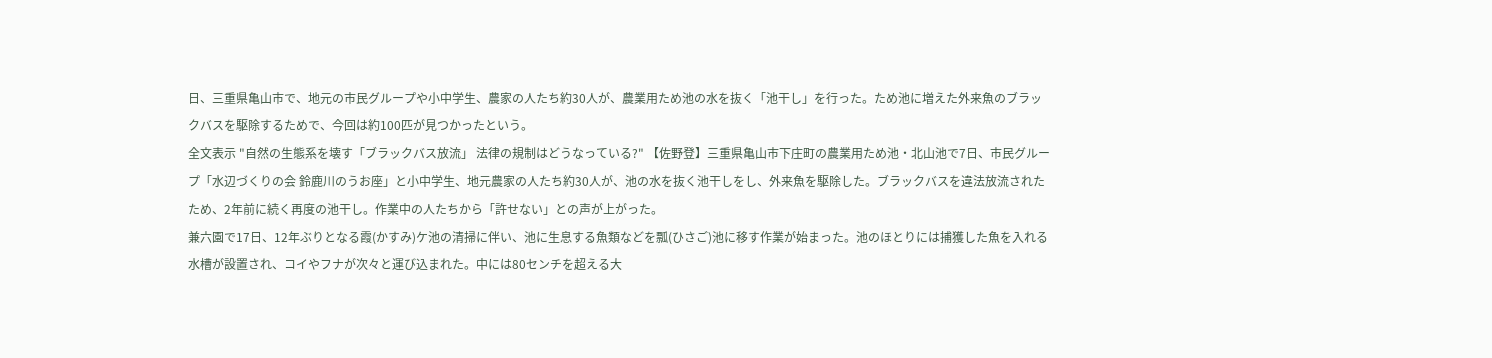日、三重県亀山市で、地元の市民グループや小中学生、農家の人たち約30人が、農業用ため池の水を抜く「池干し」を行った。ため池に増えた外来魚のブラックバスを駆除するためで、今回は約100匹が見つかったという。
全文表示 "自然の生態系を壊す「ブラックバス放流」 法律の規制はどうなっている?" 【佐野登】三重県亀山市下庄町の農業用ため池・北山池で7日、市民グループ「水辺づくりの会 鈴鹿川のうお座」と小中学生、地元農家の人たち約30人が、池の水を抜く池干しをし、外来魚を駆除した。ブラックバスを違法放流されたため、2年前に続く再度の池干し。作業中の人たちから「許せない」との声が上がった。
兼六園で17日、12年ぶりとなる霞(かすみ)ケ池の清掃に伴い、池に生息する魚類などを瓢(ひさご)池に移す作業が始まった。池のほとりには捕獲した魚を入れる水槽が設置され、コイやフナが次々と運び込まれた。中には80センチを超える大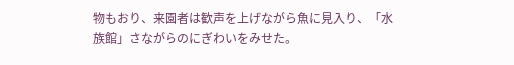物もおり、来園者は歓声を上げながら魚に見入り、「水族館」さながらのにぎわいをみせた。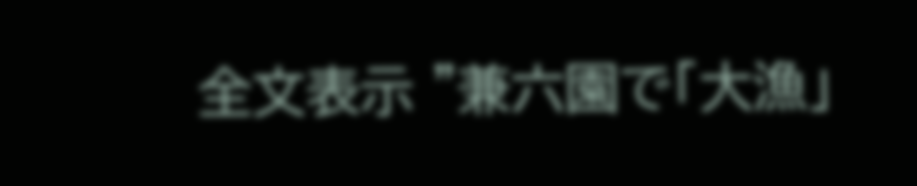全文表示 "兼六園で「大漁」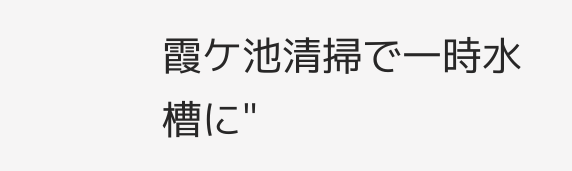霞ケ池清掃で一時水槽に"